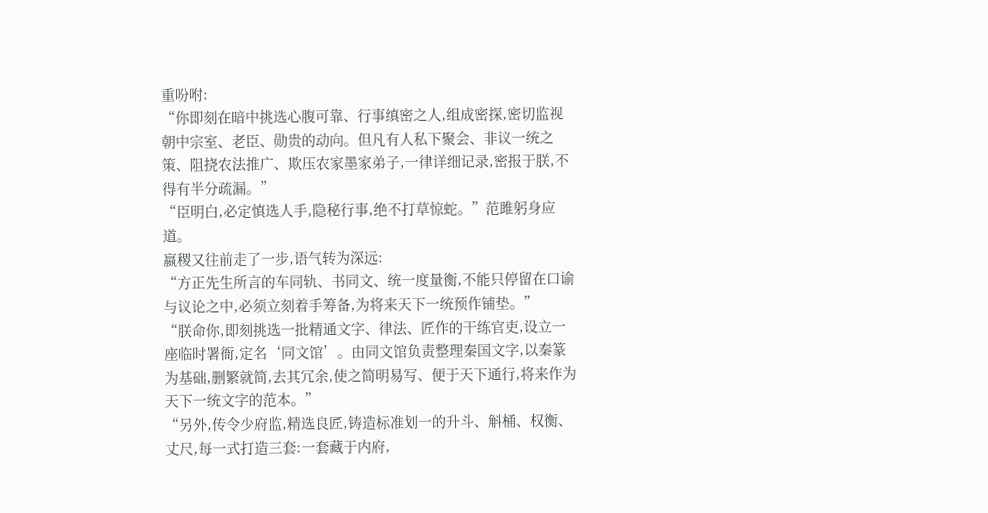重吩咐:
“你即刻在暗中挑选心腹可靠、行事缜密之人,组成密探,密切监视朝中宗室、老臣、勋贵的动向。但凡有人私下聚会、非议一统之策、阻挠农法推广、欺压农家墨家弟子,一律详细记录,密报于朕,不得有半分疏漏。”
“臣明白,必定慎选人手,隐秘行事,绝不打草惊蛇。”范雎躬身应道。
嬴稷又往前走了一步,语气转为深远:
“方正先生所言的车同轨、书同文、统一度量衡,不能只停留在口谕与议论之中,必须立刻着手筹备,为将来天下一统预作铺垫。”
“朕命你,即刻挑选一批精通文字、律法、匠作的干练官吏,设立一座临时署衙,定名‘同文馆’。由同文馆负责整理秦国文字,以秦篆为基础,删繁就简,去其冗余,使之简明易写、便于天下通行,将来作为天下一统文字的范本。”
“另外,传令少府监,精选良匠,铸造标准划一的升斗、斛桶、权衡、丈尺,每一式打造三套:一套藏于内府,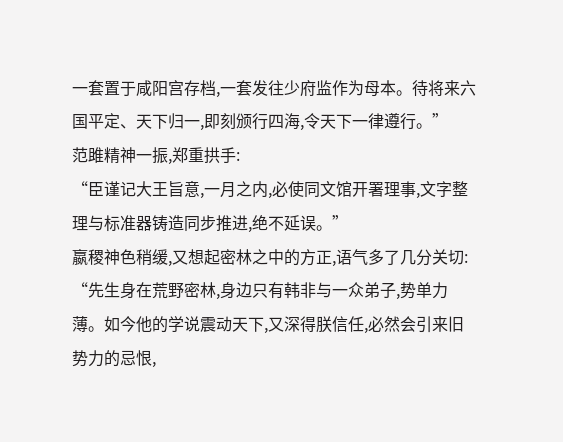一套置于咸阳宫存档,一套发往少府监作为母本。待将来六国平定、天下归一,即刻颁行四海,令天下一律遵行。”
范雎精神一振,郑重拱手:
“臣谨记大王旨意,一月之内,必使同文馆开署理事,文字整理与标准器铸造同步推进,绝不延误。”
嬴稷神色稍缓,又想起密林之中的方正,语气多了几分关切:
“先生身在荒野密林,身边只有韩非与一众弟子,势单力薄。如今他的学说震动天下,又深得朕信任,必然会引来旧势力的忌恨,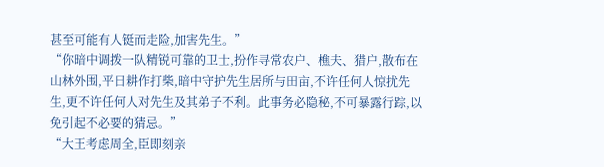甚至可能有人铤而走险,加害先生。”
“你暗中调拨一队精锐可靠的卫士,扮作寻常农户、樵夫、猎户,散布在山林外围,平日耕作打柴,暗中守护先生居所与田亩,不许任何人惊扰先生,更不许任何人对先生及其弟子不利。此事务必隐秘,不可暴露行踪,以免引起不必要的猜忌。”
“大王考虑周全,臣即刻亲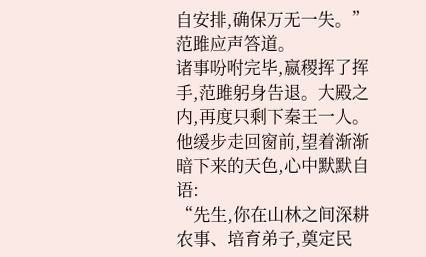自安排,确保万无一失。”范雎应声答道。
诸事吩咐完毕,嬴稷挥了挥手,范雎躬身告退。大殿之内,再度只剩下秦王一人。
他缓步走回窗前,望着渐渐暗下来的天色,心中默默自语:
“先生,你在山林之间深耕农事、培育弟子,奠定民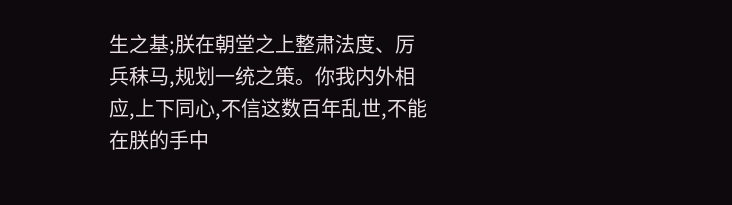生之基;朕在朝堂之上整肃法度、厉兵秣马,规划一统之策。你我内外相应,上下同心,不信这数百年乱世,不能在朕的手中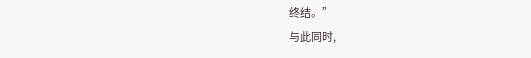终结。”
与此同时,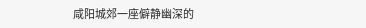咸阳城郊一座僻静幽深的